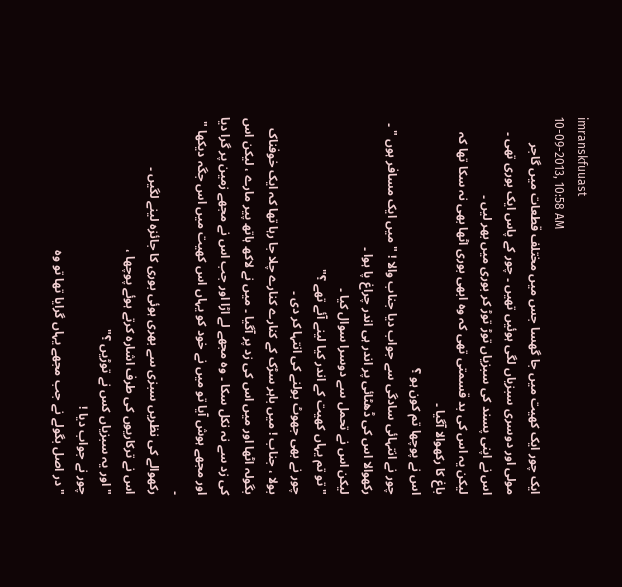imranskfuuast
10-09-2013, 10:58 AM
ایک چور ایک کھیت میں جا گھسا جس میں مختلف قطعات میں گاجر مولی اور دوسری سبزیاں لگی ہوئیں تھیں ۔ چور کے پاس ایک بوری تھی ۔ اس نے اپنی پسند کی سبزیاں توڑ توڑ کر بوری میں بھر لیں ۔
لیکن یہ اس کی بد قسمتی تھی کہ وہ ابھی بوری اٹھا بھی نہ سکا تھا کہ باغ کا رکھوالا آگیا ۔
اس نے پوچھا تم کون ہو ؟
چور نے انتہائی سادگی سے جواب دیا جناب والا ! " میں ایک مسافر ہوں " ۔
رکھوالا اس کی ڈھٹائی پر اندر ہی اندر چراغ پا ہوا ۔
لیکن اس نے تحمل سے دوسرا سوال کیا ۔
" تو تم یہاں کھیت کے اندر کیا لینے آئے تھے ؟"
چور نے بھی جھوٹ بولنے کی انتہا کر دی ۔
بولا ، جناب ! میں باہر سڑک کے کنارے کنارے چلا جا رہا تھا کہ ایک خوفناک بگولہ اٹھا اور میں اس کی زد پر آگیا ۔ میں نے لاکھ ہاتھ پیر مارے ، لیکن اس کی زد سے نہ نکل سکا ۔ وہ مجھے لے اڑا اور جب اس نے مجھے زمین پر گرا دیا اور مجھے ہوش آیا تو میں نے خود کو یہاں اس کھیت میں اس جگہ دیکھا " ۔
رکھوالے کی نظریں سبزی سے بھری ہوئی بوری کا جائزہ لینے لگیں ۔
اس نے ترکاریوں کی طرف اشارہ کرتے ہوئے پوچھا ،
" اور یہ سبزیاں کس نے توڑیں ؟"
چور نے جواب دیا !
" در اصل بگولے نے جب مجھے یہاں گرایا تھا تو وہ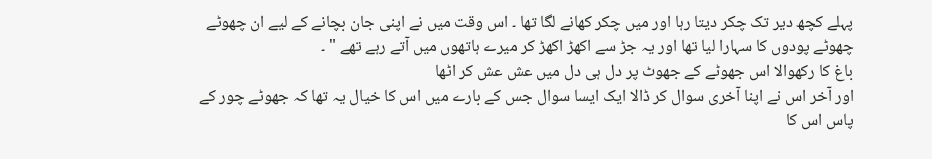پہلے کچھ دیر تک چکر دیتا رہا اور میں چکر کھانے لگا تھا ۔ اس وقت میں نے اپنی جان بچانے کے لیے ان چھوٹے چھوٹے پودوں کا سہارا لیا تھا اور یہ جڑ سے اکھڑ اکھڑ کر میرے ہاتھوں میں آتے رہے تھے " ۔
باغ کا رکھوالا اس جھوٹے کے جھوٹ پر دل ہی دل میں عش عش کر اٹھا
اور آخر اس نے اپنا آخری سوال کر ڈالا ایک ایسا سوال جس کے بارے میں اس کا خیال یہ تھا کہ جھوٹے چور کے پاس اس کا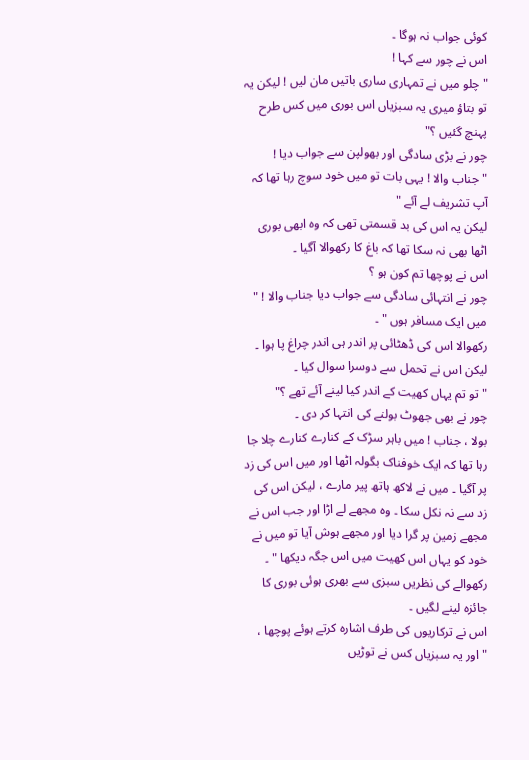کوئی جواب نہ ہوگا ۔
اس نے چور سے کہا !
" چلو میں نے تمہاری ساری باتیں مان لیں ! لیکن یہ تو بتاؤ میری یہ سبزیاں اس بوری میں کس طرح پہنچ گئیں ؟"
چور نے بڑی سادگی اور بھولپن سے جواب دیا !
" جناب والا ! یہی بات تو میں خود سوچ رہا تھا کہ آپ تشریف لے آئے "
لیکن یہ اس کی بد قسمتی تھی کہ وہ ابھی بوری اٹھا بھی نہ سکا تھا کہ باغ کا رکھوالا آگیا ۔
اس نے پوچھا تم کون ہو ؟
چور نے انتہائی سادگی سے جواب دیا جناب والا ! " میں ایک مسافر ہوں " ۔
رکھوالا اس کی ڈھٹائی پر اندر ہی اندر چراغ پا ہوا ۔
لیکن اس نے تحمل سے دوسرا سوال کیا ۔
" تو تم یہاں کھیت کے اندر کیا لینے آئے تھے ؟"
چور نے بھی جھوٹ بولنے کی انتہا کر دی ۔
بولا ، جناب ! میں باہر سڑک کے کنارے کنارے چلا جا رہا تھا کہ ایک خوفناک بگولہ اٹھا اور میں اس کی زد پر آگیا ۔ میں نے لاکھ ہاتھ پیر مارے ، لیکن اس کی زد سے نہ نکل سکا ۔ وہ مجھے لے اڑا اور جب اس نے مجھے زمین پر گرا دیا اور مجھے ہوش آیا تو میں نے خود کو یہاں اس کھیت میں اس جگہ دیکھا " ۔
رکھوالے کی نظریں سبزی سے بھری ہوئی بوری کا جائزہ لینے لگیں ۔
اس نے ترکاریوں کی طرف اشارہ کرتے ہوئے پوچھا ،
" اور یہ سبزیاں کس نے توڑیں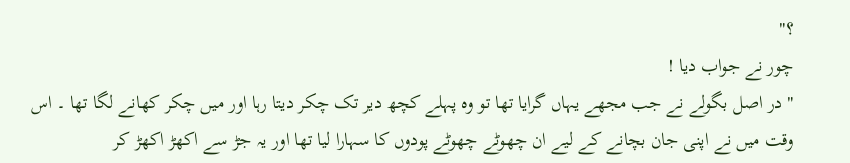؟"
چور نے جواب دیا !
" در اصل بگولے نے جب مجھے یہاں گرایا تھا تو وہ پہلے کچھ دیر تک چکر دیتا رہا اور میں چکر کھانے لگا تھا ۔ اس وقت میں نے اپنی جان بچانے کے لیے ان چھوٹے چھوٹے پودوں کا سہارا لیا تھا اور یہ جڑ سے اکھڑ اکھڑ کر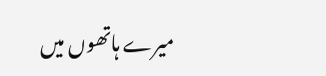میرے ہاتھوں میں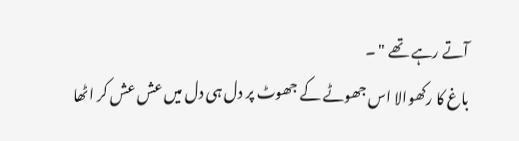آتے رہے تھے " ۔
باغ کا رکھوالا اس جھوٹے کے جھوٹ پر دل ہی دل میں عش عش کر اٹھا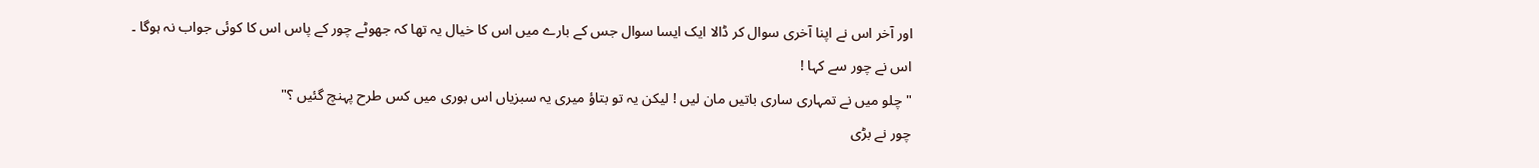اور آخر اس نے اپنا آخری سوال کر ڈالا ایک ایسا سوال جس کے بارے میں اس کا خیال یہ تھا کہ جھوٹے چور کے پاس اس کا کوئی جواب نہ ہوگا ۔
اس نے چور سے کہا !
" چلو میں نے تمہاری ساری باتیں مان لیں ! لیکن یہ تو بتاؤ میری یہ سبزیاں اس بوری میں کس طرح پہنچ گئیں ؟"
چور نے بڑی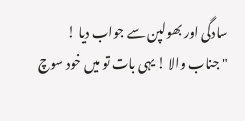سادگی اور بھولپن سے جواب دیا !
" جناب والا ! یہی بات تو میں خود سوچ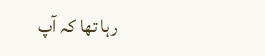رہا تھا کہ آپ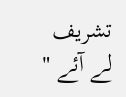تشریف لے آئے "